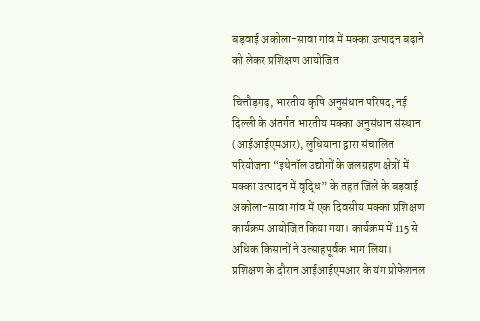बड़वाई अकोला-सावा गांव में मक्का उत्पादन बढ़ाने को लेकर प्रशिक्षण आयोजित

चित्तौड़गढ़, भारतीय कृषि अनुसंधान परिषद, नई दिल्ली के अंतर्गत भारतीय मक्का अनुसंधान संस्थान (आईआईएमआर), लुधियाना द्वारा संचालित परियोजना “इथेनॉल उद्योगों के जलग्रहण क्षेत्रों में मक्का उत्पादन में वृद्धि” के तहत जिले के बड़वाई अकोला-सावा गांव में एक दिवसीय मक्का प्रशिक्षण कार्यक्रम आयोजित किया गया। कार्यक्रम में 115 से अधिक किसानों ने उत्साहपूर्वक भाग लिया।
प्रशिक्षण के दौरान आईआईएमआर के यंग प्रोफेशनल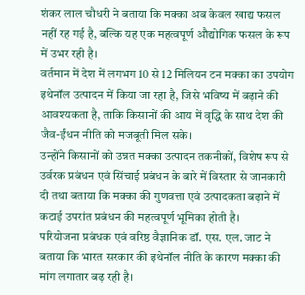शंकर लाल चौधरी ने बताया कि मक्का अब केवल खाद्य फसल नहीं रह गई है, बल्कि यह एक महत्वपूर्ण औद्योगिक फसल के रूप में उभर रही है।
वर्तमान में देश में लगभग 10 से 12 मिलियन टन मक्का का उपयोग इथेनॉल उत्पादन में किया जा रहा है, जिसे भविष्य में बढ़ाने की आवश्यकता है, ताकि किसानों की आय में वृद्धि के साथ देश की जैव-ईंधन नीति को मजबूती मिल सके।
उन्होंने किसानों को उन्नत मक्का उत्पादन तकनीकों, विशेष रूप से उर्वरक प्रबंधन एवं सिंचाई प्रबंधन के बारे में विस्तार से जानकारी दी तथा बताया कि मक्का की गुणवत्ता एवं उत्पादकता बढ़ाने में कटाई उपरांत प्रबंधन की महत्वपूर्ण भूमिका होती है।
परियोजना प्रबंधक एवं वरिष्ठ वैज्ञानिक डॉ. एस. एल. जाट ने बताया कि भारत सरकार की इथेनॉल नीति के कारण मक्का की मांग लगातार बढ़ रही है।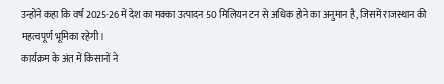उन्होंने कहा कि वर्ष 2025-26 में देश का मक्का उत्पादन 50 मिलियन टन से अधिक होने का अनुमान है, जिसमें राजस्थान की महत्वपूर्ण भूमिका रहेगी।
कार्यक्रम के अंत में किसानों ने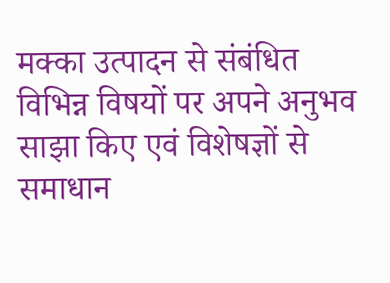मक्का उत्पादन से संबंधित विभिन्न विषयों पर अपने अनुभव साझा किए एवं विशेषज्ञों से समाधान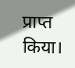प्राप्त किया।